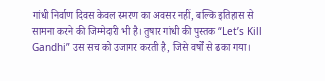गांधी निर्वाण दिवस केवल स्मरण का अवसर नहीं, बल्कि इतिहास से सामना करने की जिम्मेदारी भी है। तुषार गांधी की पुस्तक “Let’s Kill Gandhi” उस सच को उजागर करती है, जिसे वर्षों से ढका गया।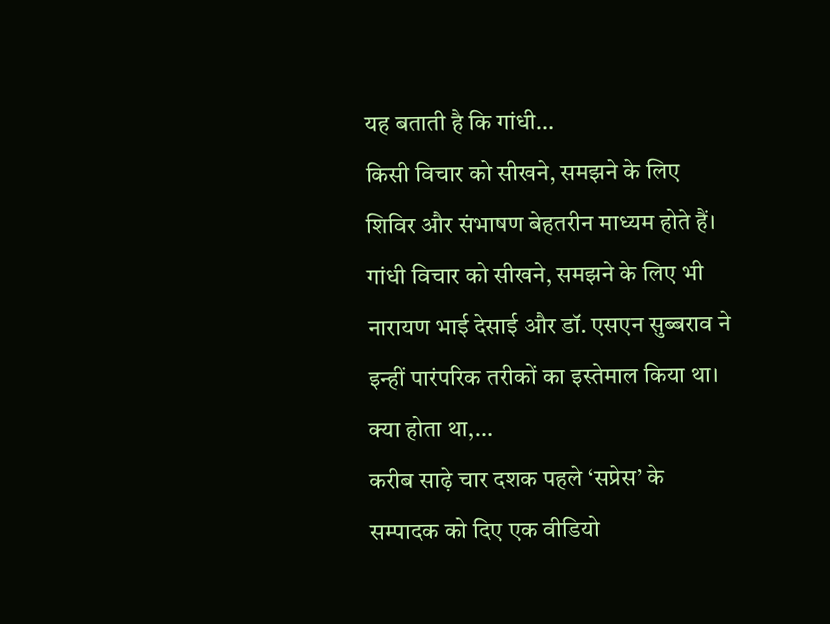यह बताती है कि गांधी…
किसी विचार को सीखने, समझने के लिए शिविर और संभाषण बेहतरीन माध्यम होते हैं। गांधी विचार को सीखने, समझने के लिए भी नारायण भाई देसाई और डॉ. एसएन सुब्बराव ने इन्हीं पारंपरिक तरीकों का इस्तेमाल किया था। क्या होता था,…
करीब साढ़े चार दशक पहले ‘सप्रेस’ के सम्पादक को दिए एक वीडियो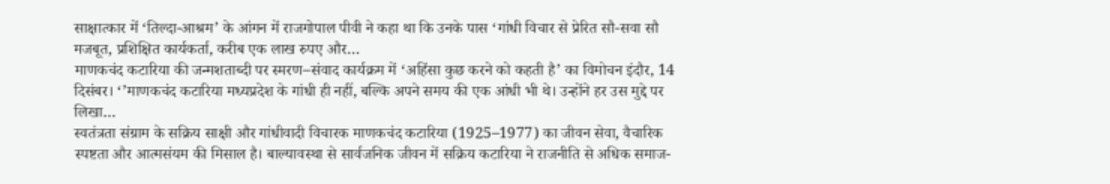साक्षात्कार में ‘तिल्दा-आश्रम’ के आंगन में राजगोपाल पीवी ने कहा था कि उनके पास ‘गांधी विचार से प्रेरित सौ-सवा सौ मजबूत, प्रशिक्षित कार्यकर्ता, करीब एक लाख रुपए और…
माणकचंद कटारिया की जन्मशताब्दी पर स्मरण–संवाद कार्यक्रम में ‘अहिंसा कुछ करने को कहती है’ का विमोचन इंदौर, 14 दिसंबर। ‘’माणकचंद कटारिया मध्यप्रदेश के गांधी ही नहीं, बल्कि अपने समय की एक आंधी भी थे। उन्होंने हर उस मुद्दे पर लिखा…
स्वतंत्रता संग्राम के सक्रिय साक्षी और गांधीवादी विचारक माणकचंद कटारिया (1925–1977) का जीवन सेवा, वैचारिक स्पष्टता और आत्मसंयम की मिसाल है। बाल्यावस्था से सार्वजनिक जीवन में सक्रिय कटारिया ने राजनीति से अधिक समाज-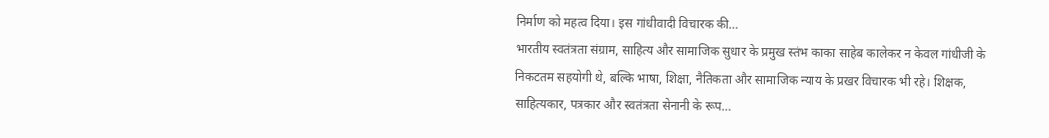निर्माण को महत्व दिया। इस गांधीवादी विचारक की…
भारतीय स्वतंत्रता संग्राम, साहित्य और सामाजिक सुधार के प्रमुख स्तंभ काका साहेब कालेकर न केवल गांधीजी के निकटतम सहयोगी थे, बल्कि भाषा, शिक्षा, नैतिकता और सामाजिक न्याय के प्रखर विचारक भी रहे। शिक्षक, साहित्यकार, पत्रकार और स्वतंत्रता सेनानी के रूप…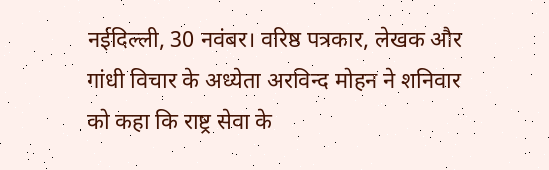नईदिल्ली, 30 नवंबर। वरिष्ठ पत्रकार, लेखक और गांधी विचार के अध्येता अरविन्द मोहन ने शनिवार को कहा कि राष्ट्र सेवा के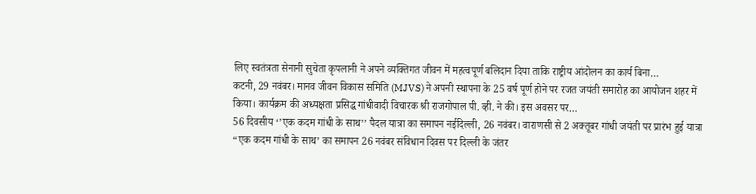लिए स्वतंत्रता सेनानी सुचेता कृपलानी ने अपने व्यक्तिगत जीवन में महत्वपूर्ण बलिदान दिया ताकि राष्ट्रीय आंदोलन का कार्य बिना…
कटनी, 29 नवंबर। मानव जीवन विकास समिति (MJVS) ने अपनी स्थापना के 25 वर्ष पूर्ण होने पर रजत जयंती समारोह का आयोजन शहर में किया। कार्यक्रम की अध्यक्षता प्रसिद्ध गांधीवादी विचारक श्री राजगोपाल पी. व्ही. ने की। इस अवसर पर…
56 दिवसीय ‘’एक कदम गांधी के साथ’’ पैदल यात्रा का समापन नईदिल्ली, 26 नवंबर। वाराणसी से 2 अक्तूबर गांधी जयंती पर प्रारंभ हुई यात्रा “एक कदम गांधी के साथ’ का समापन 26 नवंबर संविधान दिवस पर दिल्ली के जंतर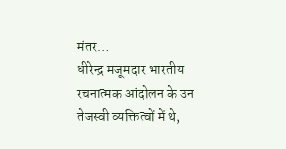मंतर…
धीरेन्द्र मजूमदार भारतीय रचनात्मक आंदोलन के उन तेजस्वी व्यक्तित्वों में थे,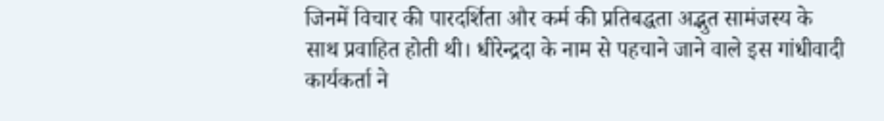जिनमें विचार की पारदर्शिता और कर्म की प्रतिबद्धता अद्भुत सामंजस्य के साथ प्रवाहित होती थी। धीरेन्द्रदा के नाम से पहचाने जाने वाले इस गांधीवादी कार्यकर्ता ने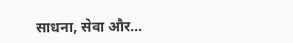साधना, सेवा और…